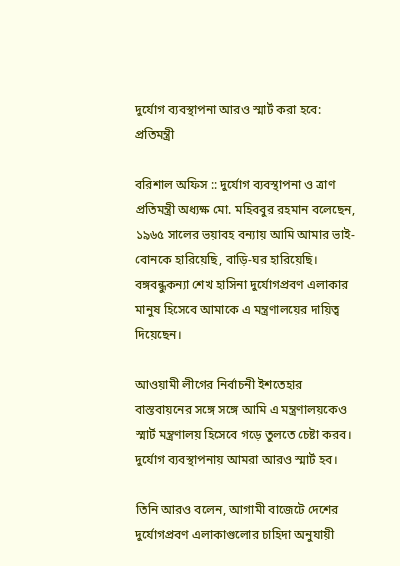দুর্যোগ ব্যবস্থাপনা আরও স্মার্ট করা হবে: প্রতিমন্ত্রী

বরিশাল অফিস :: দুর্যোগ ব্যবস্থাপনা ও ত্রাণ প্রতিমন্ত্রী অধ্যক্ষ মো. মহিববুর রহমান বলেছেন, ১৯৬৫ সালের ভয়াবহ বন্যায় আমি আমার ভাই-বোনকে হারিয়েছি, বাড়ি-ঘর হারিয়েছি। বঙ্গবন্ধুকন্যা শেখ হাসিনা দুর্যোগপ্রবণ এলাকার মানুষ হিসেবে আমাকে এ মন্ত্রণালয়ের দায়িত্ব দিয়েছেন।

আওয়ামী লীগের নির্বাচনী ইশতেহার বাস্তবায়নের সঙ্গে সঙ্গে আমি এ মন্ত্রণালয়কেও স্মার্ট মন্ত্রণালয় হিসেবে গড়ে তুলতে চেষ্টা করব। দুর্যোগ ব্যবস্থাপনায় আমরা আরও স্মার্ট হব।

তিনি আরও বলেন, আগামী বাজেটে দেশের দুর্যোগপ্রবণ এলাকাগুলোর চাহিদা অনুযায়ী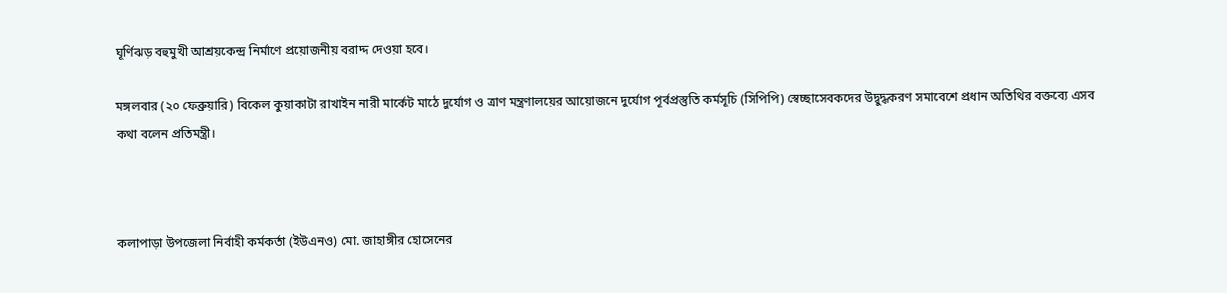ঘূর্ণিঝড় বহুমুখী আশ্রয়কেন্দ্র নির্মাণে প্রয়োজনীয় বরাদ্দ দেওয়া হবে।

মঙ্গলবার (২০ ফেব্রুয়ারি) বিকেল কুয়াকাটা রাখাইন নারী মার্কেট মাঠে দুর্যোগ ও ত্রাণ মন্ত্রণালয়ের আয়োজনে দুর্যোগ পূর্বপ্রস্তুতি কর্মসূচি (সিপিপি) স্বেচ্ছাসেবকদের উদ্বুদ্ধকরণ সমাবেশে প্রধান অতিথির বক্তব্যে এসব কথা বলেন প্রতিমন্ত্রী।



কলাপাড়া উপজেলা নির্বাহী কর্মকর্তা (ইউএনও) মো. জাহাঙ্গীর হোসেনের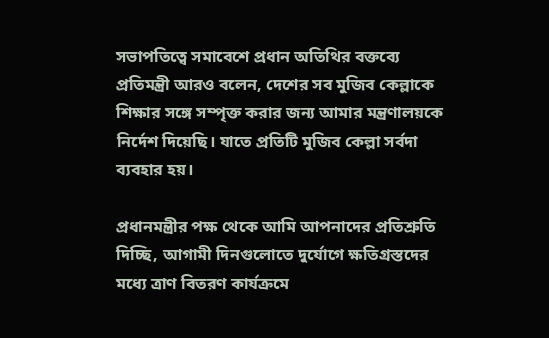সভাপতিত্বে সমাবেশে প্রধান অতিথির বক্তব্যে প্রতিমন্ত্রী আরও বলেন, দেশের সব মুজিব কেল্লাকে শিক্ষার সঙ্গে সম্পৃক্ত করার জন্য আমার মন্ত্রণালয়কে নির্দেশ দিয়েছি। যাতে প্রতিটি মুজিব কেল্লা সর্বদা ব্যবহার হয়।

প্রধানমন্ত্রীর পক্ষ থেকে আমি আপনাদের প্রতিশ্রুতি দিচ্ছি, আগামী দিনগুলোতে দুর্যোগে ক্ষতিগ্রস্তদের মধ্যে ত্রাণ বিতরণ কার্যক্রমে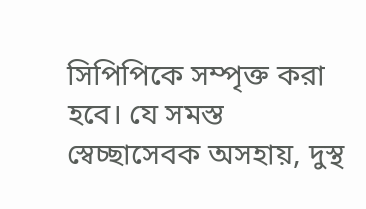সিপিপিকে সম্পৃক্ত করা হবে। যে সমস্ত স্বেচ্ছাসেবক অসহায়, দুস্থ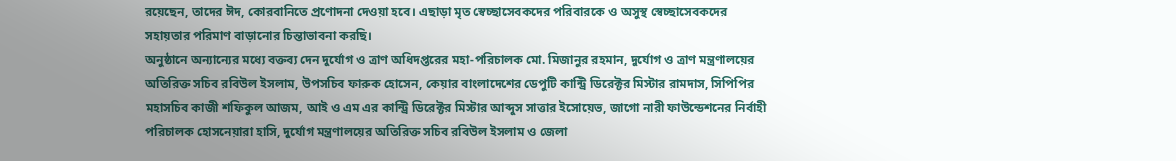রয়েছেন, তাদের ঈদ, কোরবানিতে প্রণোদনা দেওয়া হবে। এছাড়া মৃত স্বেচ্ছাসেবকদের পরিবারকে ও অসুস্থ স্বেচ্ছাসেবকদের সহায়তার পরিমাণ বাড়ানোর চিন্তাভাবনা করছি।
অনুষ্ঠানে অন্যান্যের মধ্যে বক্তব্য দেন দুর্যোগ ও ত্রাণ অধিদপ্তরের মহা-পরিচালক মো. মিজানুর রহমান, দুর্যোগ ও ত্রাণ মন্ত্রণালয়ের অতিরিক্ত সচিব রবিউল ইসলাম, উপসচিব ফারুক হোসেন, কেয়ার বাংলাদেশের ডেপুটি কান্ট্রি ডিরেক্টর মিস্টার রামদাস, সিপিপির মহাসচিব কাজী শফিকুল আজম, আই ও এম এর কান্ট্রি ডিরেক্টর মিস্টার আব্দুস সাত্তার ইসোয়েভ, জাগো নারী ফাউন্ডেশনের নির্বাহী পরিচালক হোসনেয়ারা হাসি, দুর্যোগ মন্ত্রণালয়ের অতিরিক্ত সচিব রবিউল ইসলাম ও জেলা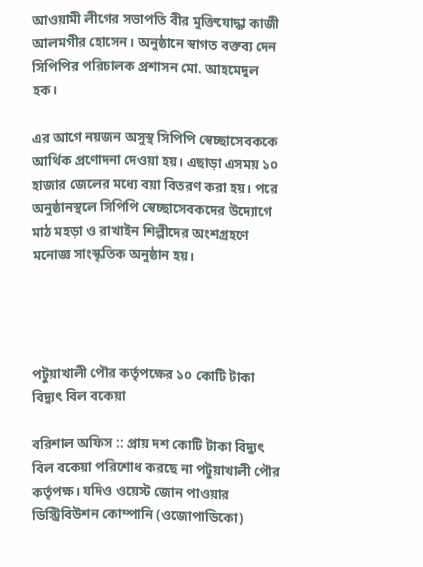আওয়ামী লীগের সভাপতি বীর মুক্তিযোদ্ধা কাজী আলমগীর হোসেন। অনুষ্ঠানে স্বাগত বক্তব্য দেন সিপিপির পরিচালক প্রশাসন মো. আহমেদুল হক।

এর আগে নয়জন অসুস্থ সিপিপি স্বেচ্ছাসেবককে আর্থিক প্রণোদনা দেওয়া হয়। এছাড়া এসময় ১০ হাজার জেলের মধ্যে বয়া বিতরণ করা হয়। পরে অনুষ্ঠানস্থলে সিপিপি স্বেচ্ছাসেবকদের উদ্যোগে মাঠ মহড়া ও রাখাইন শিল্পীদের অংশগ্রহণে মনোজ্ঞ সাংস্কৃতিক অনুষ্ঠান হয়।




পটুয়াখালী পৌর কর্তৃপক্ষের ১০ কোটি টাকা বিদ্যুৎ বিল বকেয়া

বরিশাল অফিস :: প্রায় দশ কোটি টাকা বিদ্যুৎ বিল বকেয়া পরিশোধ করছে না পটুয়াখালী পৌর কর্তৃপক্ষ। যদিও ওয়েস্ট জোন পাওয়ার ডিস্ট্রিবিউশন কোম্পানি (ওজোপাডিকো)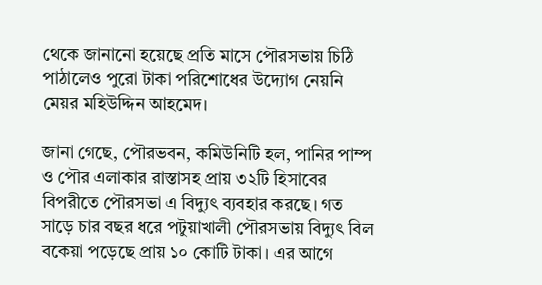থেকে জানানো হয়েছে প্রতি মাসে পৌরসভায় চিঠি পাঠালেও পুরো টাকা পরিশোধের উদ্যোগ নেয়নি মেয়র মহিউদ্দিন আহমেদ।

জানা গেছে, পৌরভবন, কমিউনিটি হল, পানির পাম্প ও পৌর এলাকার রাস্তাসহ প্রায় ৩২টি হিসাবের বিপরীতে পৌরসভা এ বিদ্যুৎ ব্যবহার করছে। গত সাড়ে চার বছর ধরে পটুয়াখালী পৌরসভায় বিদ্যুৎ বিল বকেয়া পড়েছে প্রায় ১০ কোটি টাকা। এর আগে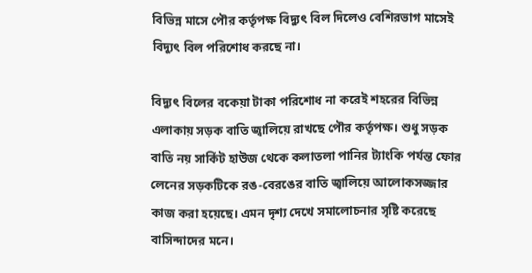বিভিন্ন মাসে পৌর কর্তৃপক্ষ বিদ্যুৎ বিল দিলেও বেশিরভাগ মাসেই বিদ্যুৎ বিল পরিশোধ করছে না।

বিদ্যুৎ বিলের বকেয়া টাকা পরিশোধ না করেই শহরের বিভিন্ন এলাকায় সড়ক বাতি জ্বালিয়ে রাখছে পৌর কর্তৃপক্ষ। শুধু সড়ক বাতি নয় সার্কিট হাউজ থেকে কলাতলা পানির ট্যাংকি পর্যন্ত ফোর লেনের সড়কটিকে রঙ-বেরঙের বাতি জ্বালিয়ে আলোকসজ্জার কাজ করা হয়েছে। এমন দৃশ্য দেখে সমালোচনার সৃষ্টি করেছে বাসিন্দাদের মনে।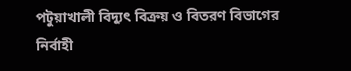পটুয়াখালী বিদ্যুৎ বিক্রয় ও বিতরণ বিভাগের নির্বাহী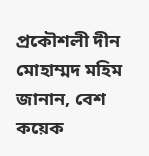প্রকৌশলী দীন মোহাম্মদ মহিম জানান, বেশ কয়েক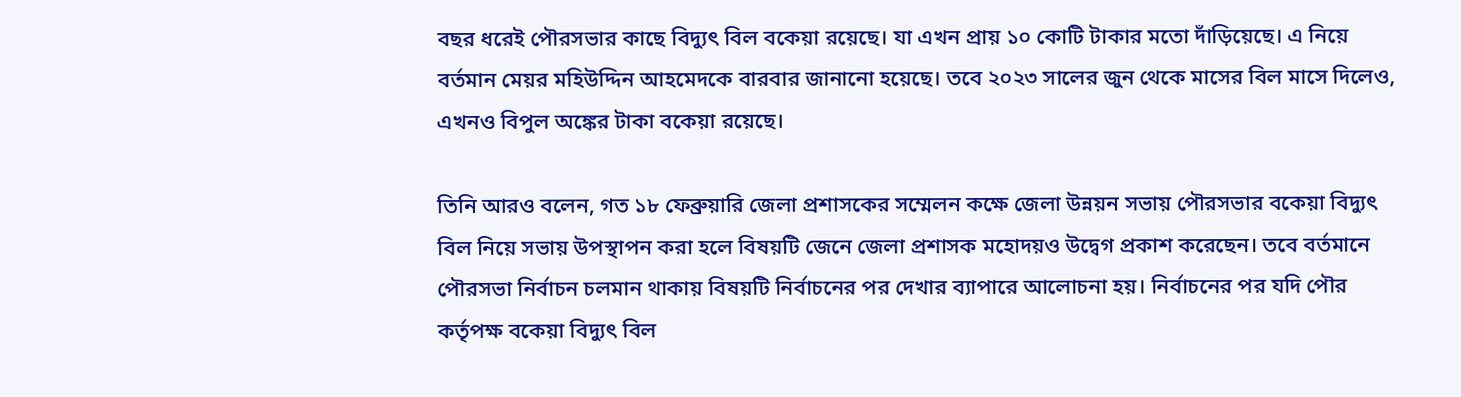বছর ধরেই পৌরসভার কাছে বিদ্যুৎ বিল বকেয়া রয়েছে। যা এখন প্রায় ১০ কোটি টাকার মতো দাঁড়িয়েছে। এ নিয়ে বর্তমান মেয়র মহিউদ্দিন আহমেদকে বারবার জানানো হয়েছে। তবে ২০২৩ সালের জুন থেকে মাসের বিল মাসে দিলেও, এখনও বিপুল অঙ্কের টাকা বকেয়া রয়েছে।

তিনি আরও বলেন, গত ১৮ ফেব্রুয়ারি জেলা প্রশাসকের সম্মেলন কক্ষে জেলা উন্নয়ন সভায় পৌরসভার বকেয়া বিদ্যুৎ বিল নিয়ে সভায় উপস্থাপন করা হলে বিষয়টি জেনে জেলা প্রশাসক মহোদয়ও উদ্বেগ প্রকাশ করেছেন। তবে বর্তমানে পৌরসভা নির্বাচন চলমান থাকায় বিষয়টি নির্বাচনের পর দেখার ব্যাপারে আলোচনা হয়। নির্বাচনের পর যদি পৌর কর্তৃপক্ষ বকেয়া বিদ্যুৎ বিল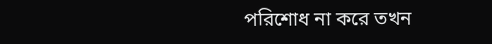পরিশোধ না করে তখন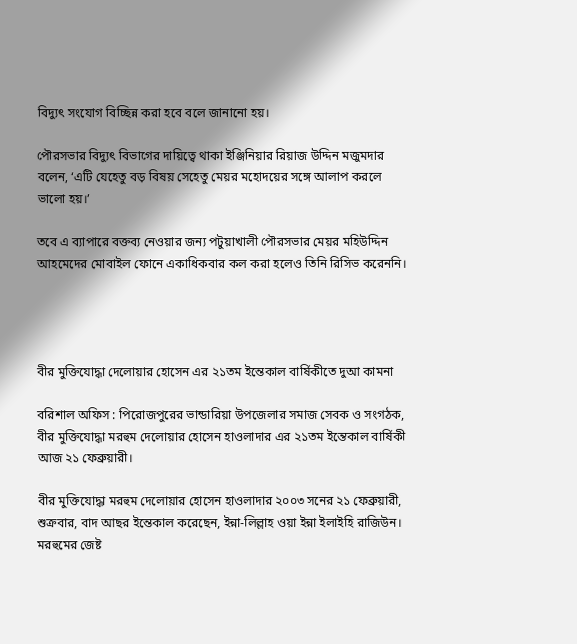বিদ্যুৎ সংযোগ বিচ্ছিন্ন করা হবে বলে জানানো হয়।

পৌরসভার বিদ্যুৎ বিভাগের দায়িত্বে থাকা ইঞ্জিনিয়ার রিয়াজ উদ্দিন মজুমদার বলেন, ‘এটি যেহেতু বড় বিষয় সেহেতু মেয়র মহোদয়ের সঙ্গে আলাপ করলে ভালো হয়।’

তবে এ ব্যাপারে বক্তব্য নেওয়ার জন্য পটুয়াখালী পৌরসভার মেয়র মহিউদ্দিন আহমেদের মোবাইল ফোনে একাধিকবার কল করা হলেও তিনি রিসিভ করেননি।




বীর মুক্তিযোদ্ধা দেলোয়ার হোসেন এর ২১তম ইন্তেকাল বার্ষিকীতে দুআ কামনা

বরিশাল অফিস : পিরোজপুরের ভান্ডারিয়া উপজেলার সমাজ সেবক ও সংগঠক, বীর মুক্তিযোদ্ধা মরহুম দেলোয়ার হোসেন হাওলাদার এর ২১তম ইন্তেকাল বার্ষিকী আজ ২১ ফেব্রুয়ারী।

বীর মুক্তিযোদ্ধা মরহুম দেলোয়ার হোসেন হাওলাদার ২০০৩ সনের ২১ ফেব্রুয়ারী, শুক্রবার, বাদ আছর ইন্তেকাল করেছেন, ইন্না-লিল্লাহ ওয়া ইন্না ইলাইহি রাজিউন। মরহুমের জেষ্ট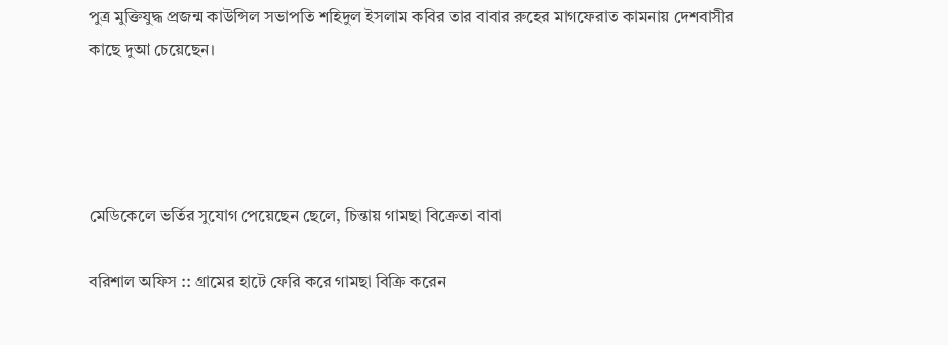পুত্র মুক্তিযুদ্ধ প্রজন্ম কাউন্সিল সভাপতি শহিদুল ইসলাম কবির তার বাবার রুহের মাগফেরাত কামনায় দেশবাসীর কাছে দুআ চেয়েছেন।




মেডিকেলে ভর্তির সুযোগ পেয়েছেন ছেলে, চিন্তায় গামছা বিক্রেতা বাবা

বরিশাল অফিস :: গ্রামের হাটে ফেরি করে গামছা বিক্রি করেন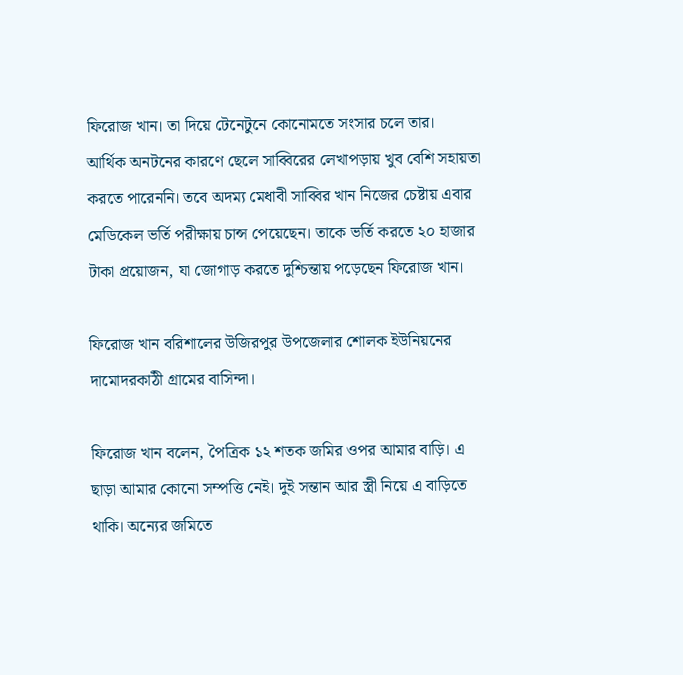ফিরোজ খান। তা দিয়ে টেনেটুনে কোনোমতে সংসার চলে তার। আর্থিক অনটনের কারণে ছেলে সাব্বিরের লেখাপড়ায় খুব বেশি সহায়তা করতে পারেননি। তবে অদম্য মেধাবী সাব্বির খান নিজের চেষ্টায় এবার মেডিকেল ভর্তি পরীক্ষায় চান্স পেয়েছেন। তাকে ভর্তি করতে ২০ হাজার টাকা প্রয়োজন, যা জোগাড় করতে দুশ্চিন্তায় পড়েছেন ফিরোজ খান।

ফিরোজ খান বরিশালের উজিরপুর উপজেলার শোলক ইউনিয়নের দামোদরকাঠী গ্রামের বাসিন্দা।

ফিরোজ খান বলেন, পৈত্রিক ১২ শতক জমির ওপর আমার বাড়ি। এ ছাড়া আমার কোনো সম্পত্তি নেই। দুই সন্তান আর স্ত্রী নিয়ে এ বাড়িতে থাকি। অন্যের জমিতে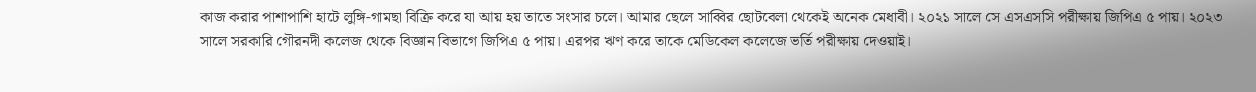কাজ করার পাশাপাশি হাটে লুঙ্গি-গামছা বিক্রি করে যা আয় হয় তাতে সংসার চলে। আমার ছেলে সাব্বির ছোটবেলা থেকেই অনেক মেধাবী। ২০২১ সালে সে এসএসসি পরীক্ষায় জিপিএ ৫ পায়। ২০২৩ সালে সরকারি গৌরনদী কলেজ থেকে বিজ্ঞান বিভাগে জিপিএ ৫ পায়। এরপর ঋণ করে তাকে মেডিকেল কলেজে ভর্তি পরীক্ষায় দেওয়াই।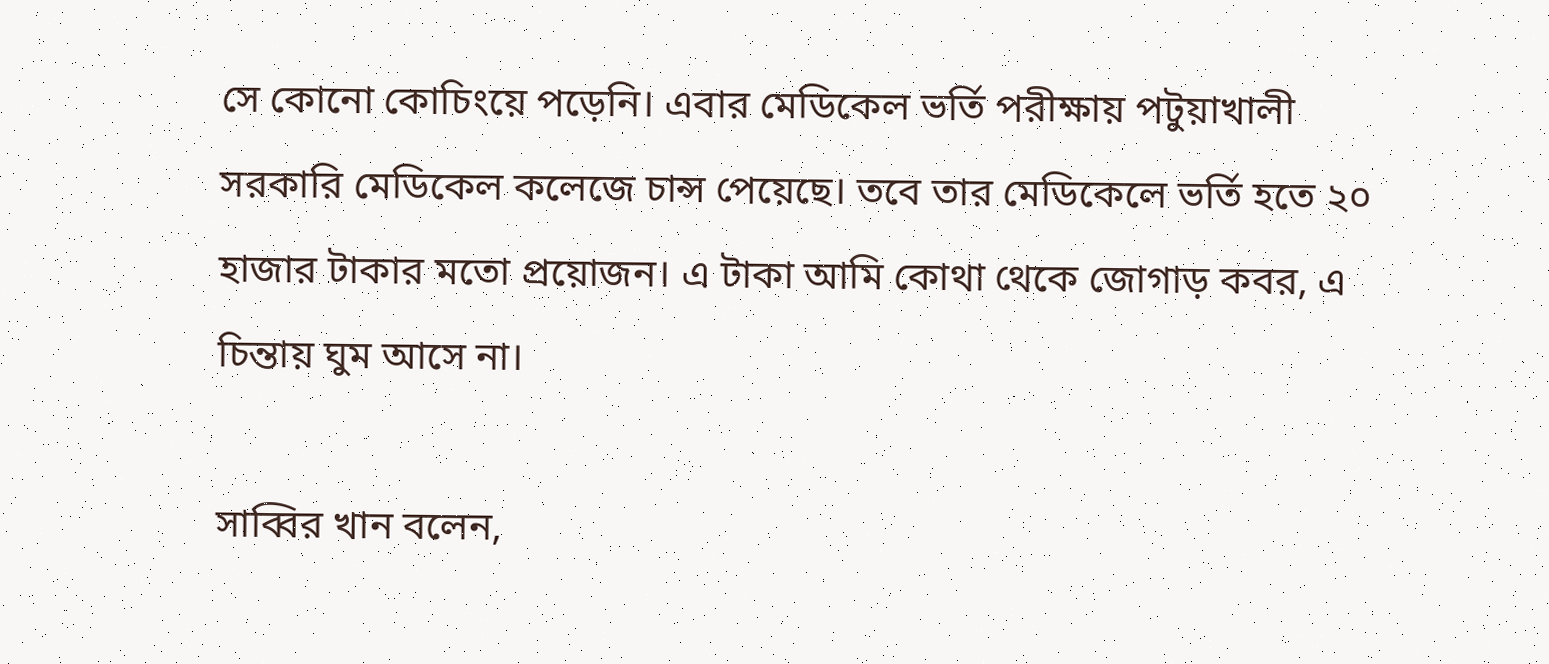সে কোনো কোচিংয়ে পড়েনি। এবার মেডিকেল ভর্তি পরীক্ষায় পটুয়াখালী সরকারি মেডিকেল কলেজে চান্স পেয়েছে। তবে তার মেডিকেলে ভর্তি হতে ২০ হাজার টাকার মতো প্রয়োজন। এ টাকা আমি কোথা থেকে জোগাড় কবর, এ চিন্তায় ঘুম আসে না।

সাব্বির খান বলেন,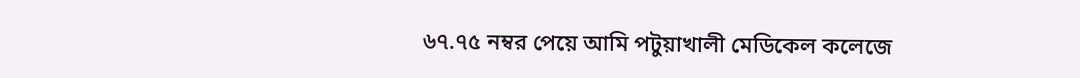৬৭.৭৫ নম্বর পেয়ে আমি পটুয়াখালী মেডিকেল কলেজে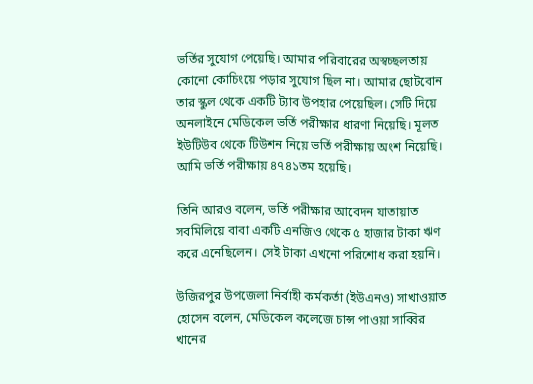ভর্তির সুযোগ পেয়েছি। আমার পরিবারের অস্বচ্ছলতায় কোনো কোচিংয়ে পড়ার সুযোগ ছিল না। আমার ছোটবোন তার স্কুল থেকে একটি ট্যাব উপহার পেয়েছিল। সেটি দিয়ে অনলাইনে মেডিকেল ভর্তি পরীক্ষার ধারণা নিয়েছি। মূলত ইউটিউব থেকে টিউশন নিয়ে ভর্তি পরীক্ষায় অংশ নিয়েছি। আমি ভর্তি পরীক্ষায় ৪৭৪১তম হয়েছি।

তিনি আরও বলেন, ভর্তি পরীক্ষার আবেদন যাতায়াত সবমিলিয়ে বাবা একটি এনজিও থেকে ৫ হাজার টাকা ঋণ করে এনেছিলেন। সেই টাকা এখনো পরিশোধ করা হয়নি।

উজিরপুর উপজেলা নির্বাহী কর্মকর্তা (ইউএনও) সাখাওয়াত হোসেন বলেন, মেডিকেল কলেজে চান্স পাওয়া সাব্বির খানের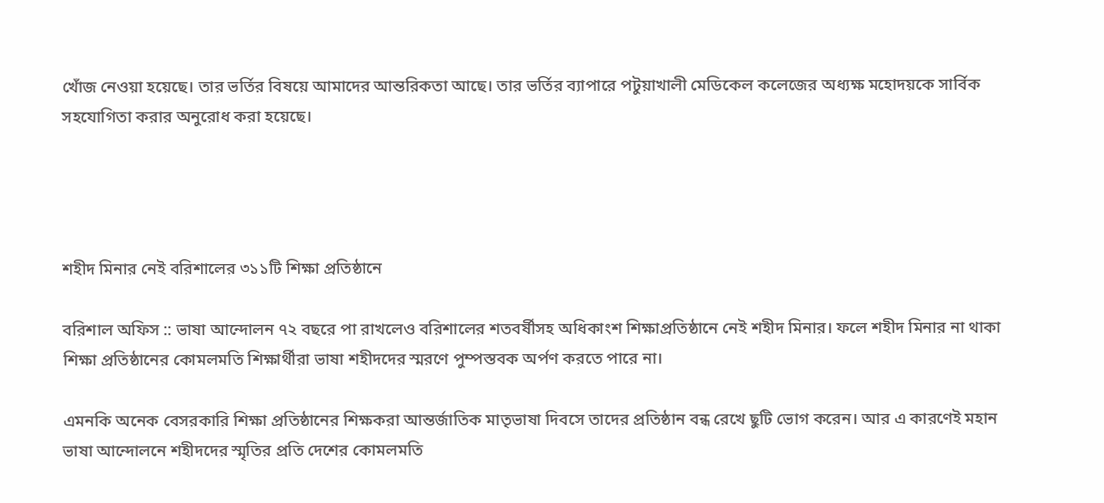খোঁজ নেওয়া হয়েছে। তার ভর্তির বিষয়ে আমাদের আন্তরিকতা আছে। তার ভর্তির ব‍্যাপারে পটুয়াখালী মেডিকেল কলেজের অধ্যক্ষ মহোদয়কে সার্বিক সহযোগিতা করার অনুরোধ করা হয়েছে।




শহীদ মিনার নেই বরিশালের ৩১১টি শিক্ষা প্রতিষ্ঠানে

বরিশাল অফিস :: ভাষা আন্দোলন ৭২ বছরে পা রাখলেও বরিশালের শতবর্ষীসহ অধিকাংশ শিক্ষাপ্রতিষ্ঠানে নেই শহীদ মিনার। ফলে শহীদ মিনার না থাকা শিক্ষা প্রতিষ্ঠানের কোমলমতি শিক্ষার্থীরা ভাষা শহীদদের স্মরণে পুম্পস্তবক অর্পণ করতে পারে না।

এমনকি অনেক বেসরকারি শিক্ষা প্রতিষ্ঠানের শিক্ষকরা আন্তর্জাতিক মাতৃভাষা দিবসে তাদের প্রতিষ্ঠান বন্ধ রেখে ছুটি ভোগ করেন। আর এ কারণেই মহান ভাষা আন্দোলনে শহীদদের স্মৃতির প্রতি দেশের কোমলমতি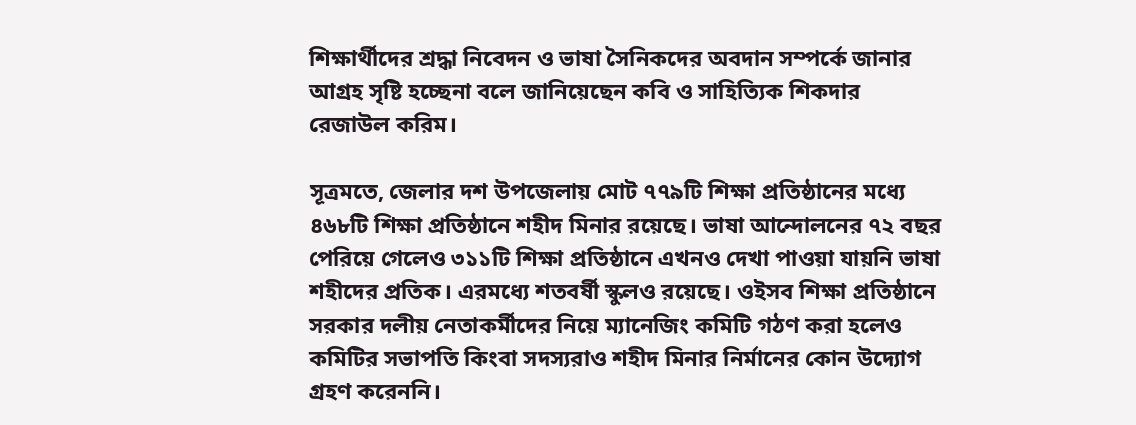শিক্ষার্থীদের শ্রদ্ধা নিবেদন ও ভাষা সৈনিকদের অবদান সম্পর্কে জানার আগ্রহ সৃষ্টি হচ্ছেনা বলে জানিয়েছেন কবি ও সাহিত্যিক শিকদার রেজাউল করিম।

সূত্রমতে, জেলার দশ উপজেলায় মোট ৭৭৯টি শিক্ষা প্রতিষ্ঠানের মধ্যে ৪৬৮টি শিক্ষা প্রতিষ্ঠানে শহীদ মিনার রয়েছে। ভাষা আন্দোলনের ৭২ বছর পেরিয়ে গেলেও ৩১১টি শিক্ষা প্রতিষ্ঠানে এখনও দেখা পাওয়া যায়নি ভাষা শহীদের প্রতিক। এরমধ্যে শতবর্ষী স্কুলও রয়েছে। ওইসব শিক্ষা প্রতিষ্ঠানে সরকার দলীয় নেতাকর্মীদের নিয়ে ম্যানেজিং কমিটি গঠণ করা হলেও কমিটির সভাপতি কিংবা সদস্যরাও শহীদ মিনার নির্মানের কোন উদ্যোগ গ্রহণ করেননি।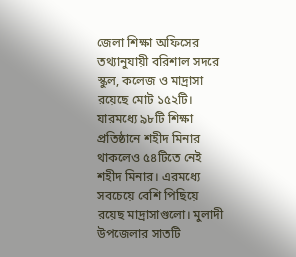জেলা শিক্ষা অফিসের তথ্যানুযায়ী বরিশাল সদরে স্কুল, কলেজ ও মাদ্রাসা রয়েছে মোট ১৫২টি। যারমধ্যে ৯৮টি শিক্ষা প্রতিষ্ঠানে শহীদ মিনার থাকলেও ৫৪টিতে নেই শহীদ মিনার। এরমধ্যে সবচেয়ে বেশি পিছিয়ে রয়েছ মাদ্রাসাগুলো। মুলাদী উপজেলার সাতটি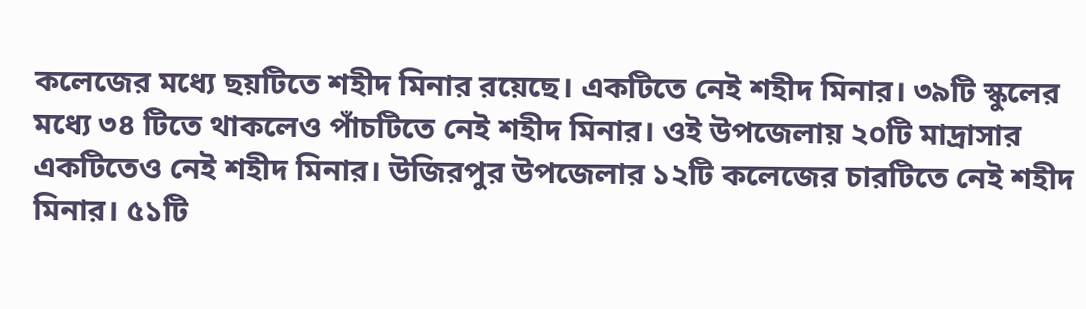কলেজের মধ্যে ছয়টিতে শহীদ মিনার রয়েছে। একটিতে নেই শহীদ মিনার। ৩৯টি স্কুলের মধ্যে ৩৪ টিতে থাকলেও পাঁচটিতে নেই শহীদ মিনার। ওই উপজেলায় ২০টি মাদ্রাসার একটিতেও নেই শহীদ মিনার। উজিরপুর উপজেলার ১২টি কলেজের চারটিতে নেই শহীদ মিনার। ৫১টি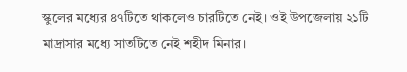স্কুলের মধ্যের ৪৭টিতে থাকলেও চারটিতে নেই। ওই উপজেলায় ২১টি মাদ্রাসার মধ্যে সাতটিতে নেই শহীদ মিনার।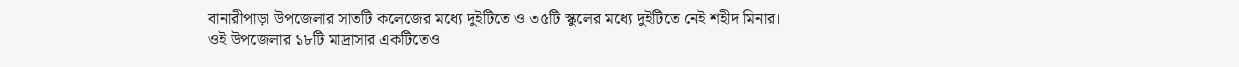বানারীপাড়া উপজেলার সাতটি কলেজের মধ্যে দুইটিতে ও ৩৫টি স্কুলের মধ্যে দুইটিতে নেই শহীদ মিনার। ওই উপজেলার ১৮টি মাদ্রাসার একটিতেও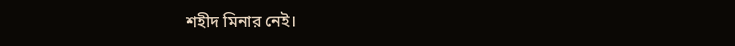শহীদ মিনার নেই।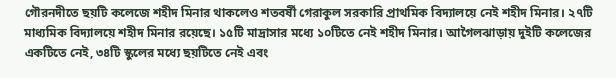গৌরনদীতে ছয়টি কলেজে শহীদ মিনার থাকলেও শতবর্ষী গেরাকুল সরকারি প্রাথমিক বিদ্যালয়ে নেই শহীদ মিনার। ২৭টি মাধ্যমিক বিদ্যালয়ে শহীদ মিনার রয়েছে। ১৫টি মাদ্রাসার মধ্যে ১০টিতে নেই শহীদ মিনার। আগৈলঝাড়ায় দুইটি কলেজের একটিতে নেই, ৩৪টি স্কুলের মধ্যে ছয়টিতে নেই এবং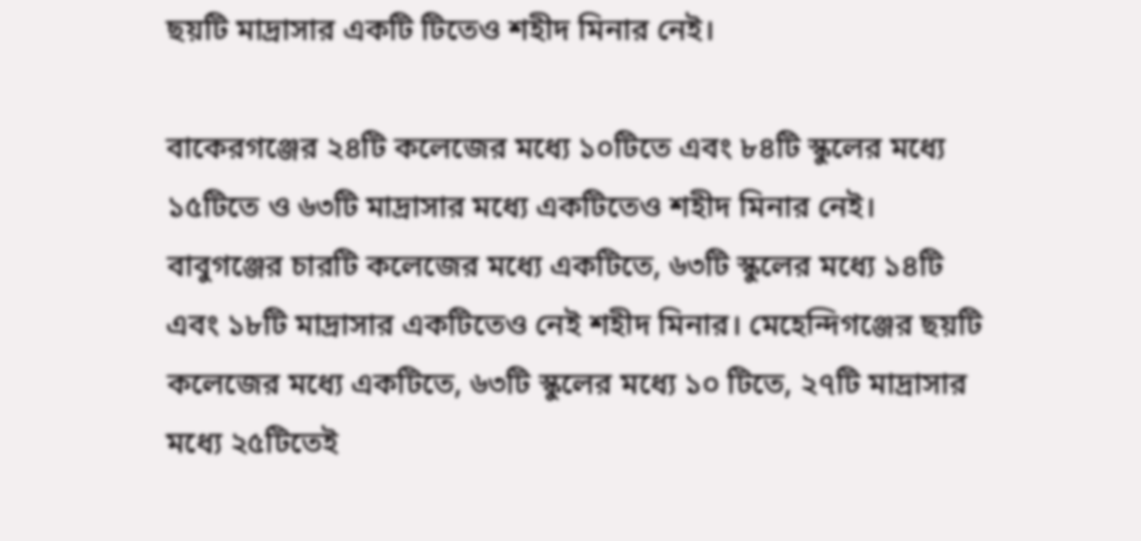ছয়টি মাদ্রাসার একটি টিতেও শহীদ মিনার নেই।

বাকেরগঞ্জের ২৪টি কলেজের মধ্যে ১০টিতে এবং ৮৪টি স্কুলের মধ্যে ১৫টিতে ও ৬৩টি মাদ্রাসার মধ্যে একটিতেও শহীদ মিনার নেই। বাবুগঞ্জের চারটি কলেজের মধ্যে একটিতে, ৬৩টি স্কুলের মধ্যে ১৪টি এবং ১৮টি মাদ্রাসার একটিতেও নেই শহীদ মিনার। মেহেন্দিগঞ্জের ছয়টি কলেজের মধ্যে একটিতে, ৬৩টি স্কুলের মধ্যে ১০ টিতে, ২৭টি মাদ্রাসার মধ্যে ২৫টিতেই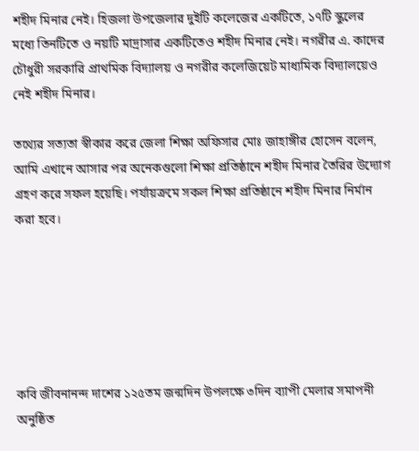শহীদ মিনার নেই। হিজলা উপজেলার দুইটি কলেজের একটিতে, ১৭টি স্কুলের মধ্যে তিনটিতে ও নয়টি মাদ্রাসার একটিতেও শহীদ মিনার নেই। নগরীর এ. কাদের চৌধুরী সরকারি প্রাথমিক বিদ্যালয় ও নগরীর কলেজিয়েট মাধ্যমিক বিদ্যালয়েও নেই শহীদ মিনার।

তথ্যের সত্যতা স্বীকার করে জেলা শিক্ষা অফিসার মোঃ জাহাঙ্গীর হোসেন বলেন, আমি এখানে আসার পর অনেকগুলো শিক্ষা প্রতিষ্ঠানে শহীদ মিনার তৈরির উদ্যোগ গ্রহণ করে সফল হয়েছি। পর্যায়ক্রমে সকল শিক্ষা প্রতিষ্ঠানে শহীদ মিনার নির্মান করা হবে।






কবি জীবনানন্দ দাশের ১২৫তম জন্মদিন উপলক্ষে ৩দিন ব্যাপী মেলার সমাপনী অনুষ্ঠিত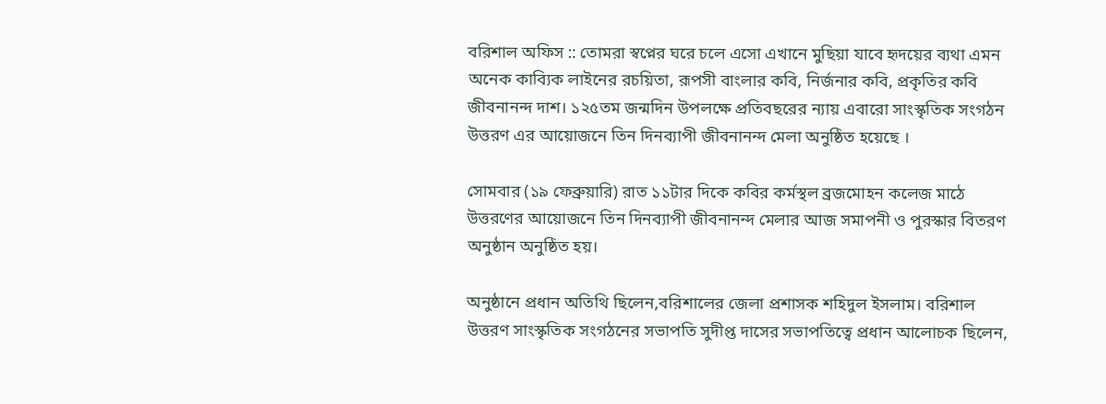বরিশাল অফিস :: তোমরা স্বপ্নের ঘরে চলে এসো এখানে মুছিয়া যাবে হৃদয়ের ব্যথা এমন অনেক কাব্যিক লাইনের রচয়িতা, রূপসী বাংলার কবি, নির্জনার কবি, প্রকৃতির কবি জীবনানন্দ দাশ। ১২৫তম জন্মদিন উপলক্ষে প্রতিবছরের ন্যায় এবারো সাংস্কৃতিক সংগঠন উত্তরণ এর আয়োজনে তিন দিনব্যাপী জীবনানন্দ মেলা অনুষ্ঠিত হয়েছে ।

সোমবার (১৯ ফেব্রুয়ারি) রাত ১১টার দিকে কবির কর্মস্থল ব্রজমোহন কলেজ মাঠে উত্তরণের আয়োজনে তিন দিনব্যাপী জীবনানন্দ মেলার আজ সমাপনী ও পুরস্কার বিতরণ অনুষ্ঠান অনুষ্ঠিত হয়।

অনুষ্ঠানে প্রধান অতিথি ছিলেন,বরিশালের জেলা প্রশাসক শহিদুল ইসলাম। বরিশাল উত্তরণ সাংস্কৃতিক সংগঠনের সভাপতি সুদীপ্ত দাসের সভাপতিত্বে প্রধান আলোচক ছিলেন,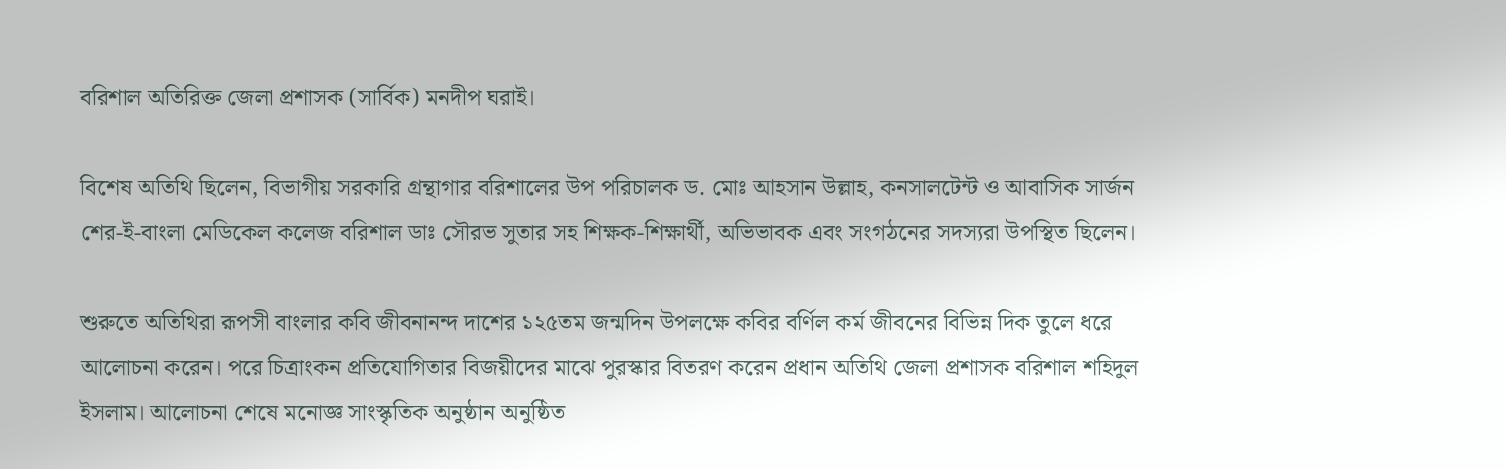বরিশাল অতিরিক্ত জেলা প্রশাসক (সার্বিক) মনদীপ ঘরাই।

বিশেষ অতিথি ছিলেন, বিভাগীয় সরকারি গ্রন্থাগার বরিশালের উপ পরিচালক ড. মোঃ আহসান উল্লাহ, কনসালটেন্ট ও আবাসিক সার্জন শের-ই-বাংলা মেডিকেল কলেজ বরিশাল ডাঃ সৌরভ সুতার সহ শিক্ষক-শিক্ষার্থী, অভিভাবক এবং সংগঠনের সদস্যরা উপস্থিত ছিলেন।

শুরুতে অতিথিরা রূপসী বাংলার কবি জীবনানন্দ দাশের ১২৫তম জন্মদিন উপলক্ষে কবির বর্ণিল কর্ম জীবনের বিভিন্ন দিক তুলে ধরে আলোচনা করেন। পরে চিত্রাংকন প্রতিযোগিতার বিজয়ীদের মাঝে পুরস্কার বিতরণ করেন প্রধান অতিথি জেলা প্রশাসক বরিশাল শহিদুল ইসলাম। আলোচনা শেষে মনোজ্ঞ সাংস্কৃতিক অনুষ্ঠান অনুষ্ঠিত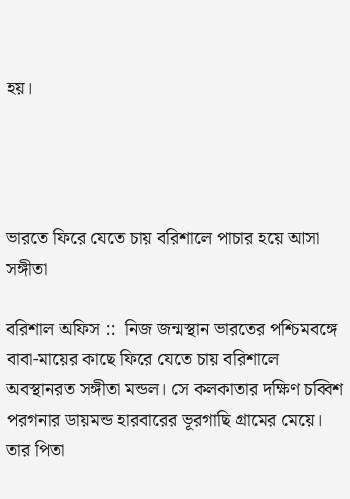হয়।




ভারতে ফিরে যেতে চায় বরিশালে পাচার হয়ে আসা সঙ্গীতা

বরিশাল অফিস ::  নিজ জন্মস্থান ভারতের পশ্চিমবঙ্গে বাবা-মায়ের কাছে ফিরে যেতে চায় বরিশালে অবস্থানরত সঙ্গীতা মন্ডল। সে কলকাতার দক্ষিণ চব্বিশ পরগনার ডায়মন্ড হারবারের ভূরগাছি গ্রামের মেয়ে। তার পিতা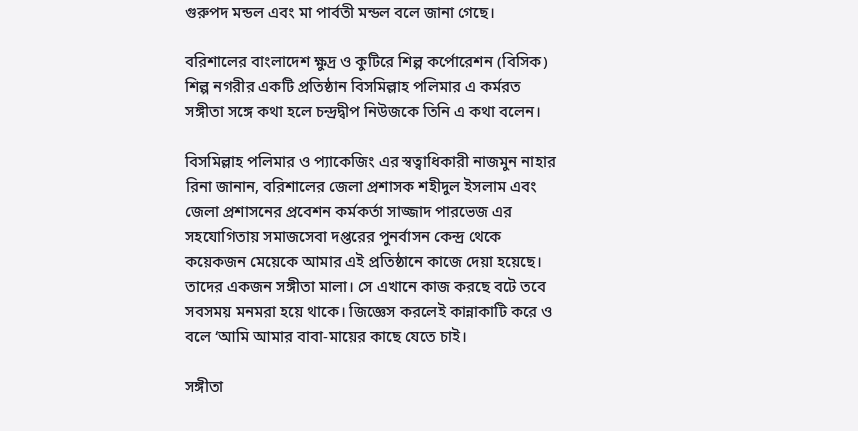গুরুপদ মন্ডল এবং মা পার্বতী মন্ডল বলে জানা গেছে।

বরিশালের বাংলাদেশ ক্ষুদ্র ও কুটিরে শিল্প কর্পোরেশন (বিসিক) শিল্প নগরীর একটি প্রতিষ্ঠান বিসমিল্লাহ পলিমার এ কর্মরত সঙ্গীতা সঙ্গে কথা হলে চন্দ্রদ্বীপ নিউজকে তিনি এ কথা বলেন।

বিসমিল্লাহ পলিমার ও প্যাকেজিং এর স্বত্বাধিকারী নাজমুন নাহার রিনা জানান, বরিশালের জেলা প্রশাসক শহীদুল ইসলাম এবং জেলা প্রশাসনের প্রবেশন কর্মকর্তা সাজ্জাদ পারভেজ এর সহযোগিতায় সমাজসেবা দপ্তরের পুনর্বাসন কেন্দ্র থেকে কয়েকজন মেয়েকে আমার এই প্রতিষ্ঠানে কাজে দেয়া হয়েছে। তাদের একজন সঙ্গীতা মালা। সে এখানে কাজ করছে বটে তবে সবসময় মনমরা হয়ে থাকে। জিজ্ঞেস করলেই কান্নাকাটি করে ও বলে ‘আমি আমার বাবা-মায়ের কাছে যেতে চাই।

সঙ্গীতা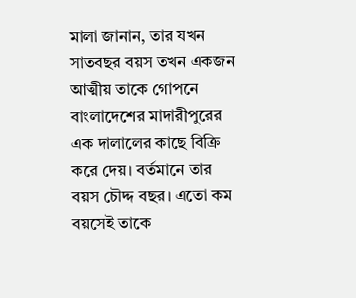মালা জানান, তার যখন সাতবছর বয়স তখন একজন আত্মীয় তাকে গোপনে বাংলাদেশের মাদারীপুরের এক দালালের কাছে বিক্রি করে দেয়। বর্তমানে তার বয়স চৌদ্দ বছর। এতো কম বয়সেই তাকে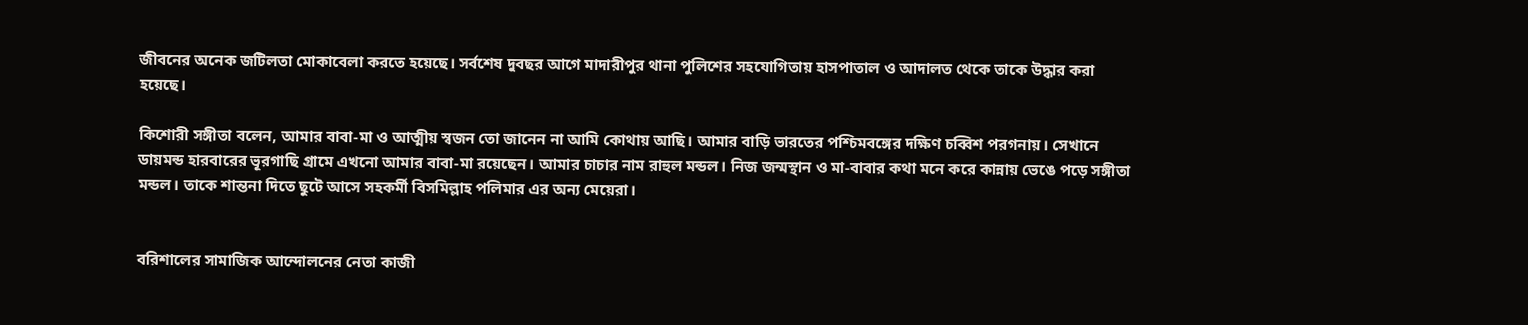জীবনের অনেক জটিলতা মোকাবেলা করতে হয়েছে। সর্বশেষ দুবছর আগে মাদারীপুর থানা পুলিশের সহযোগিতায় হাসপাতাল ও আদালত থেকে তাকে উদ্ধার করা হয়েছে।

কিশোরী সঙ্গীতা বলেন, আমার বাবা-মা ও আত্মীয় স্বজন তো জানেন না আমি কোথায় আছি। আমার বাড়ি ভারতের পশ্চিমবঙ্গের দক্ষিণ চব্বিশ পরগনায়। সেখানে ডায়মন্ড হারবারের ভূরগাছি গ্রামে এখনো আমার বাবা-মা রয়েছেন। আমার চাচার নাম রাহুল মন্ডল। নিজ জন্মস্থান ও মা-বাবার কথা মনে করে কান্নায় ভেঙে পড়ে সঙ্গীতা মন্ডল। তাকে শান্তনা দিতে ছুটে আসে সহকর্মী বিসমিল্লাহ পলিমার এর অন্য মেয়েরা।


বরিশালের সামাজিক আন্দোলনের নেতা কাজী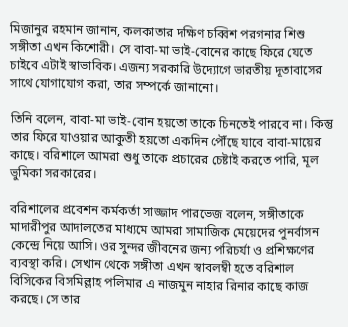মিজানুর রহমান জানান, কলকাতার দক্ষিণ চব্বিশ পরগনার শিশু সঙ্গীতা এখন কিশোরী। সে বাবা-মা ভাই-বোনের কাছে ফিরে যেতে চাইবে এটাই স্বাভাবিক। এজন্য সরকারি উদ্যোগে ভারতীয় দূতাবাসের সাথে যোগাযোগ করা, তার সম্পর্কে জানানো।

তিনি বলেন, বাবা-মা ভাই-বোন হয়তো তাকে চিনতেই পারবে না। কিন্তু তার ফিরে যাওয়ার আকুতী হয়তো একদিন পৌঁছে যাবে বাবা-মায়ের কাছে। বরিশালে আমরা শুধু তাকে প্রচারের চেষ্টাই করতে পারি, মূল ভুমিকা সরকারের।

বরিশালের প্রবেশন কর্মকর্তা সাজ্জাদ পারভেজ বলেন, সঙ্গীতাকে মাদারীপুর আদালতের মাধ্যমে আমরা সামাজিক মেয়েদের পুনর্বাসন কেন্দ্রে নিয়ে আসি। ওর সুন্দর জীবনের জন্য পরিচর্যা ও প্রশিক্ষণের ব্যবস্থা করি। সেখান থেকে সঙ্গীতা এখন স্বাবলম্বী হতে বরিশাল বিসিকের বিসমিল্লাহ পলিমার এ নাজমুন নাহার রিনার কাছে কাজ করছে। সে তার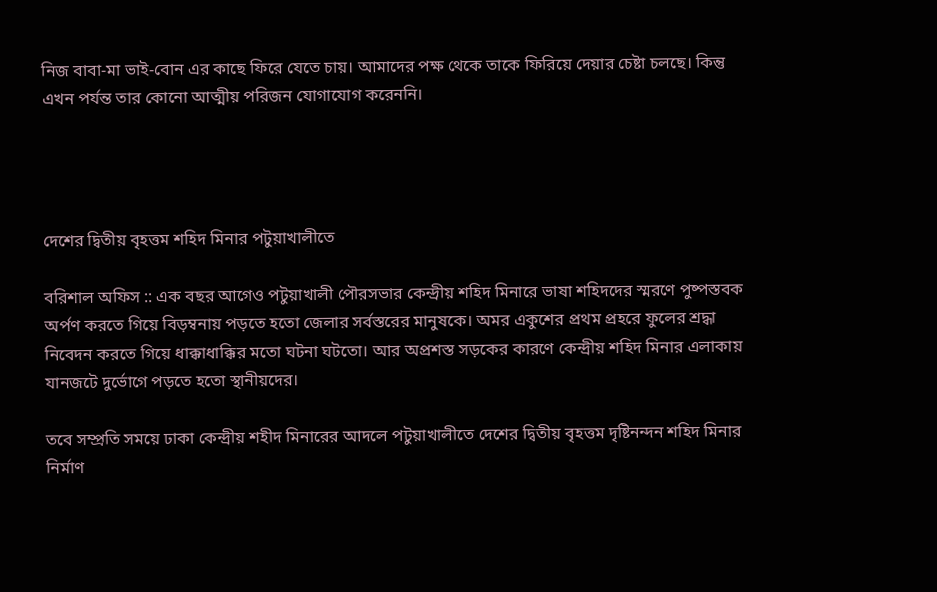নিজ বাবা-মা ভাই-বোন এর কাছে ফিরে যেতে চায়। আমাদের পক্ষ থেকে তাকে ফিরিয়ে দেয়ার চেষ্টা চলছে। কিন্তু এখন পর্যন্ত তার কোনো আত্মীয় পরিজন যোগাযোগ করেননি।




দেশের দ্বিতীয় বৃহত্তম শহিদ মিনার পটুয়াখালীতে

বরিশাল অফিস :: এক বছর আগেও পটুয়াখালী পৌরসভার কেন্দ্রীয় শহিদ মিনারে ভাষা শহিদদের স্মরণে পুষ্পস্তবক অর্পণ করতে গিয়ে বিড়ম্বনায় পড়তে হতো জেলার সর্বস্তরের মানুষকে। অমর একুশের প্রথম প্রহরে ফুলের শ্রদ্ধা নিবেদন করতে গিয়ে ধাক্কাধাক্কির মতো ঘটনা ঘটতো। আর অপ্রশস্ত সড়কের কারণে কেন্দ্রীয় শহিদ মিনার এলাকায় যানজটে দুর্ভোগে পড়তে হতো স্থানীয়দের।

তবে সম্প্রতি সময়ে ঢাকা কেন্দ্রীয় শহীদ মিনারের আদলে পটুয়াখালীতে দেশের দ্বিতীয় বৃহত্তম দৃষ্টিনন্দন শহিদ মিনার নির্মাণ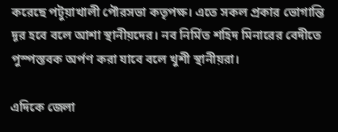করেছে পটুয়াখালী পৌরসভা কতৃপক্ষ। এতে সকল প্রকার ভোগান্তি দূর হবে বলে আশা স্থানীয়দের। নব নির্মিত শহিদ মিনারের বেদীতে পুস্পস্তবক অর্পণ করা যাবে বলে খুশী স্থানীয়রা।

এদিকে জেলা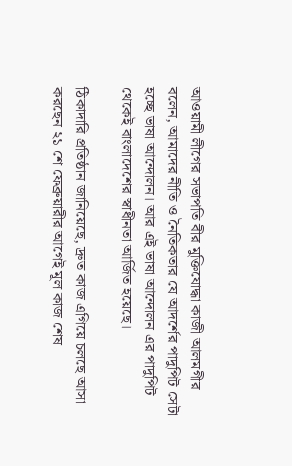আওয়ামী লীগের সভাপতি বীর মুক্তিযোদ্ধা কাজী আলমগীর বলেন, আমাদের নীতি ও নৈতিকতার যে আদর্শের পাদুপিট সেটা হচ্ছে ভাষা আন্দোলন। আর এই ভাষা আন্দোলন এর পাদুপিট থেকেই বাংলাদেশের স্বাধীনতা আর্জিত হয়েছে।

ঠিকাদারি প্রতিষ্ঠান জানিয়েছে, দ্রুত কাজ এগিয়ে চলছে আসা করছেন ২১ শে ফেব্রুয়ারীর আগেই মূল কাজ শেষ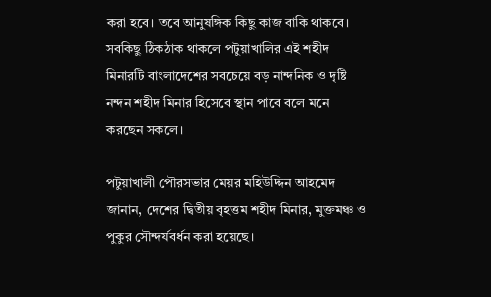করা হবে। তবে আনুষঙ্গিক কিছু কাজ বাকি থাকবে। সবকিছু ঠিকঠাক থাকলে পটুয়াখালির এই শহীদ মিনারটি বাংলাদেশের সবচেয়ে বড় নান্দনিক ও দৃষ্টি নন্দন শহীদ মিনার হিসেবে স্থান পাবে বলে মনে করছেন সকলে।

পটুয়াখালী পৌরসভার মেয়র মহিউদ্দিন আহমেদ জানান, দেশের দ্বিতীয় বৃহত্তম শহীদ মিনার, মুক্তমঞ্চ ও পুকুর সৌন্দর্যবর্ধন করা হয়েছে।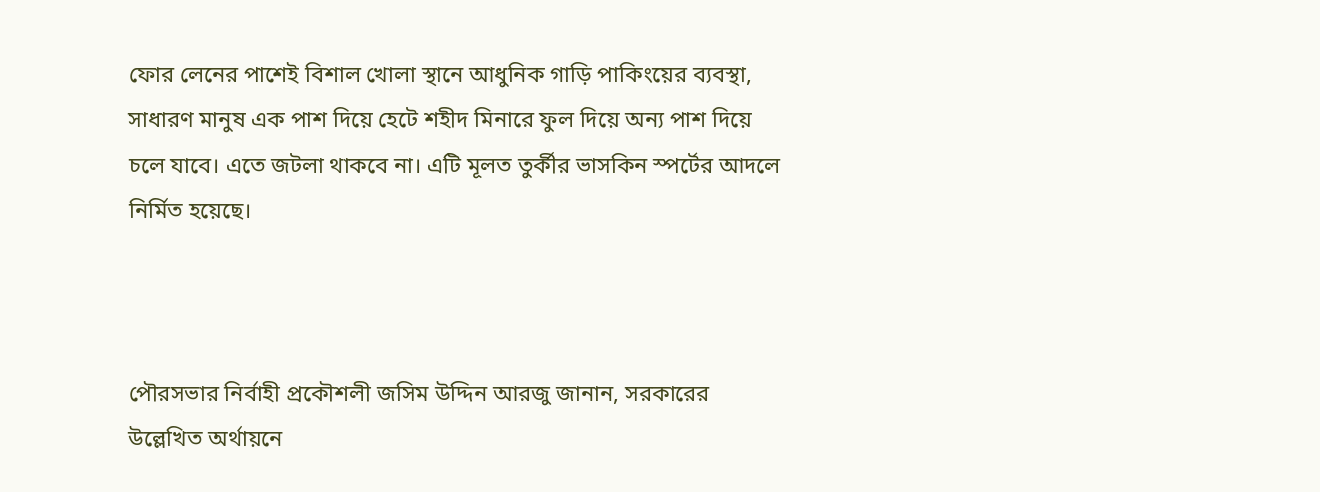ফোর লেনের পাশেই বিশাল খোলা স্থানে আধুনিক গাড়ি পাকিংয়ের ব্যবস্থা, সাধারণ মানুষ এক পাশ দিয়ে হেটে শহীদ মিনারে ফুল দিয়ে অন্য পাশ দিয়ে চলে যাবে। এতে জটলা থাকবে না। এটি মূলত তুর্কীর ভাসকিন স্পর্টের আদলে নির্মিত হয়েছে।



পৌরসভার নির্বাহী প্রকৌশলী জসিম উদ্দিন আরজু জানান, সরকারের উল্লেখিত অর্থায়নে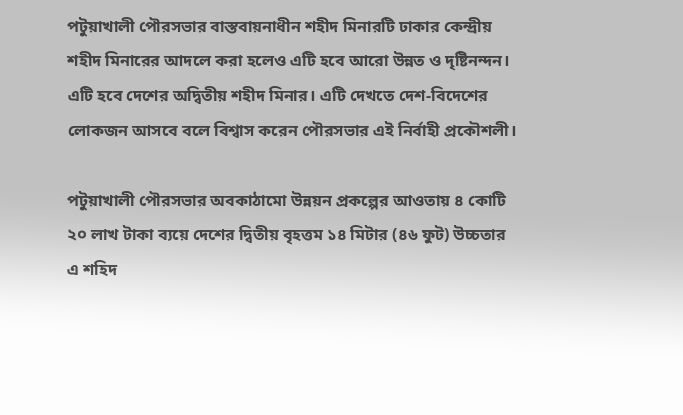পটুয়াখালী পৌরসভার বাস্তবায়নাধীন শহীদ মিনারটি ঢাকার কেন্দ্রীয় শহীদ মিনারের আদলে করা হলেও এটি হবে আরো উন্নত ও দৃষ্টিনন্দন। এটি হবে দেশের অদ্বিতীয় শহীদ মিনার। এটি দেখতে দেশ-বিদেশের লোকজন আসবে বলে বিশ্বাস করেন পৌরসভার এই নির্বাহী প্রকৌশলী।

পটুয়াখালী পৌরসভার অবকাঠামো উন্নয়ন প্রকল্পের আওতায় ৪ কোটি ২০ লাখ টাকা ব্যয়ে দেশের দ্বিতীয় বৃহত্তম ১৪ মিটার (৪৬ ফুট) উচ্চতার এ শহিদ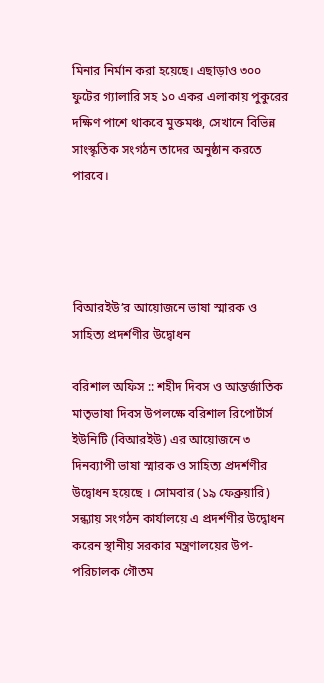মিনার নির্মান করা হয়েছে। এছাড়াও ৩০০ ফুটের গ্যালারি সহ ১০ একর এলাকায় পুকু‌রের দ‌ক্ষিণ পা‌শে থাক‌বে মুক্তমঞ্চ, সেখা‌নে বি‌ভিন্ন সাংস্কৃতিক সংগঠন তাদের অনুষ্ঠান কর‌তে পার‌বে।




বিআরইউ’র আয়োজনে ভাষা স্মারক ও সাহিত্য প্রদর্শণীর উদ্বোধন

বরিশাল অফিস :: শহীদ দিবস ও আন্তর্জাতিক মাতৃভাষা দিবস উপলক্ষে বরিশাল রিপোর্টার্স ইউনিটি (বিআরইউ) এর আয়োজনে ৩ দিনব্যাপী ভাষা স্মারক ও সাহিত্য প্রদর্শণীর উদ্বোধন হয়েছে । সোমবার (১৯ ফেব্রুয়ারি) সন্ধ্যায় সংগঠন কার্যালয়ে এ প্রদর্শণীর উদ্বোধন করেন স্থানীয় সরকার মন্ত্রণালয়ের উপ-পরিচালক গৌতম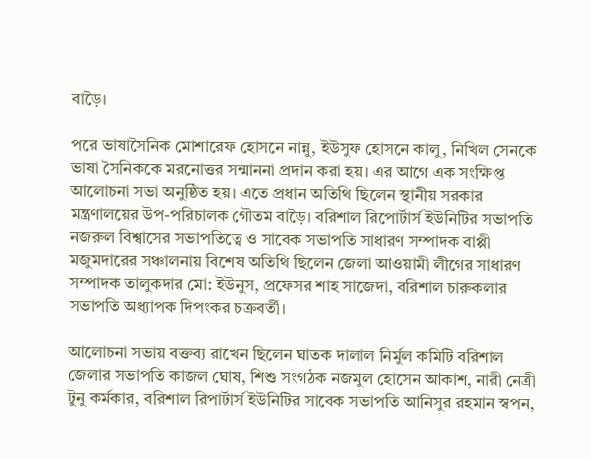বাড়ৈ।

পরে ভাষাসৈনিক মোশারেফ হোসনে নান্নু, ইউসুফ হোসনে কালু, নিখিল সেনকে ভাষা সৈনিককে মরনোত্তর সন্মাননা প্রদান করা হয়। এর আগে এক সংক্ষিপ্ত আলোচনা সভা অনুষ্ঠিত হয়। এতে প্রধান অতিথি ছিলেন স্থানীয় সরকার মন্ত্রণালয়ের উপ-পরিচালক গৌতম বাড়ৈ। বরিশাল রিপোর্টার্স ইউনিটির সভাপতি নজরুল বিশ্বাসের সভাপতিত্বে ও সাবেক সভাপতি সাধারণ সম্পাদক বাপ্পী মজুমদারের সঞ্চালনায় বিশেষ অতিথি ছিলেন জেলা আওয়ামী লীগের সাধারণ সম্পাদক তালুকদার মো: ইউনুস, প্রফেসর শাহ সাজেদা, বরিশাল চারুকলার সভাপতি অধ্যাপক দিপংকর চক্রবর্তী।

আলোচনা সভায় বক্তব্য রাখেন ছিলেন ঘাতক দালাল নির্মুল কমিটি বরিশাল জেলার সভাপতি কাজল ঘোষ, শিশু সংগঠক নজমুল হোসেন আকাশ, নারী নেত্রী টুনু কর্মকার, বরিশাল রিপার্টার্স ইউনিটির সাবেক সভাপতি আনিসুর রহমান স্বপন,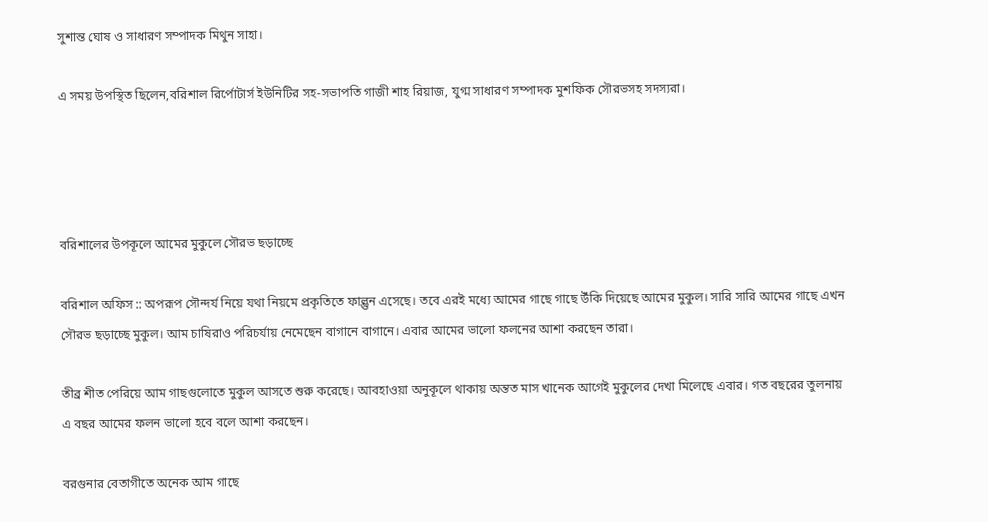সুশান্ত ঘোষ ও সাধারণ সম্পাদক মিথুন সাহা।

এ সময় উপস্থিত ছিলেন,বরিশাল রির্পোটার্স ইউনিটির সহ-সভাপতি গাজী শাহ রিয়াজ, যুগ্ম সাধারণ সম্পাদক মুশফিক সৌরভসহ সদস্যরা।




বরিশালের উপকূলে আমের মুকুলে সৌরভ ছড়াচ্ছে

বরিশাল অফিস :: অপরূপ সৌন্দর্য নিয়ে যথা নিয়মে প্রকৃতিতে ফাল্গুন এসেছে। তবে এরই মধ্যে আমের গাছে গাছে উঁকি দিয়েছে আমের মুকুল। সারি সারি আমের গাছে এখন সৌরভ ছড়াচ্ছে মুকুল। আম চাষিরাও পরিচর্যায় নেমেছেন বাগানে বাগানে। এবার আমের ভালো ফলনের আশা করছেন তারা।

তীব্র শীত পেরিয়ে আম গাছগুলোতে মুকুল আসতে শুরু করেছে। আবহাওয়া অনুকূলে থাকায় অন্তত মাস খানেক আগেই মুকুলের দেখা মিলেছে এবার। গত বছরের তুলনায় এ বছর আমের ফলন ভালো হবে বলে আশা করছেন।

বরগুনার বেতাগীতে অনেক আম গাছে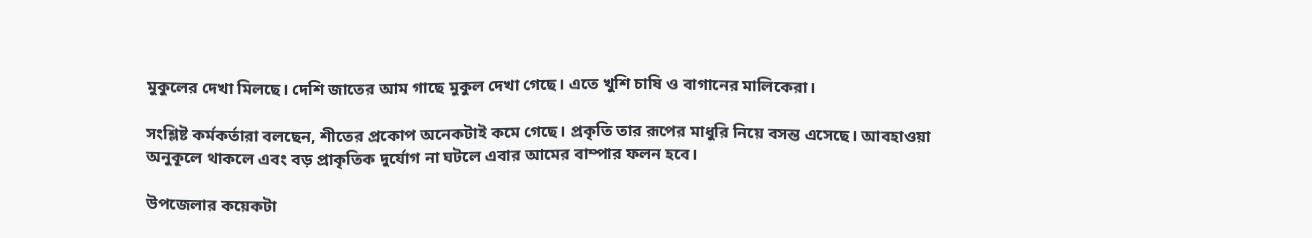মুকুলের দেখা মিলছে। দেশি জাতের আম গাছে মুকুল দেখা গেছে। এতে খুশি চাষি ও বাগানের মালিকেরা।

সংশ্লিষ্ট কর্মকর্তারা বলছেন, শীতের প্রকোপ অনেকটাই কমে গেছে। প্রকৃতি তার রূপের মাধুরি নিয়ে বসন্ত এসেছে। আবহাওয়া অনুকূলে থাকলে এবং বড় প্রাকৃতিক দুর্যোগ না ঘটলে এবার আমের বাম্পার ফলন হবে।

উপজেলার কয়েকটা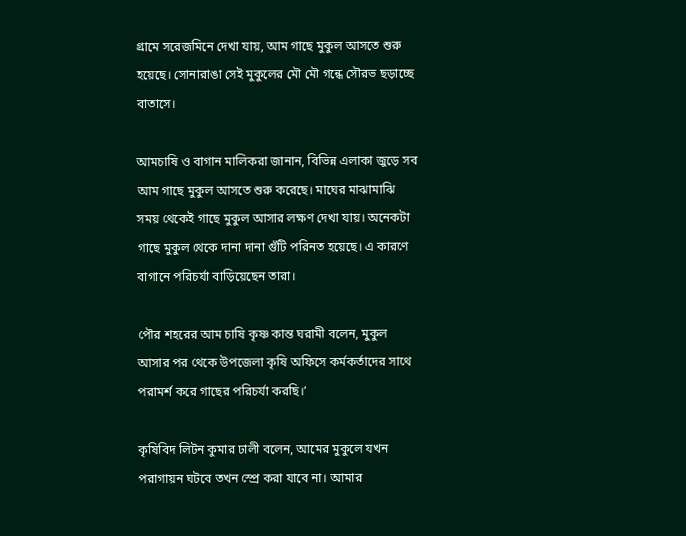গ্রামে সরেজমিনে দেখা যায়, আম গাছে মুকুল আসতে শুরু হয়েছে। সোনারাঙা সেই মুকুলের মৌ মৌ গন্ধে সৌরভ ছড়াচ্ছে বাতাসে।

আমচাষি ও বাগান মালিকরা জানান, বিভিন্ন এলাকা জুড়ে সব আম গাছে মুকুল আসতে শুরু করেছে। মাঘের মাঝামাঝি সময় থেকেই গাছে মুকুল আসার লক্ষণ দেখা যায়। অনেকটা গাছে মুকুল থেকে দানা দানা গুঁটি পরিনত হয়েছে। এ কারণে বাগানে পরিচর্যা বাড়িয়েছেন তারা।

পৌর শহরের আম চাষি কৃষ্ণ কান্ত ঘরামী বলেন, মুকুল আসার পর থেকে উপজেলা কৃষি অফিসে কর্মকর্তাদের সাথে পরামর্শ করে গাছের পরিচর্যা করছি।’

কৃষিবিদ লিটন কুমার ঢালী বলেন, আমের মুকুলে যখন পরাগায়ন ঘটবে তখন স্প্রে করা যাবে না। আমার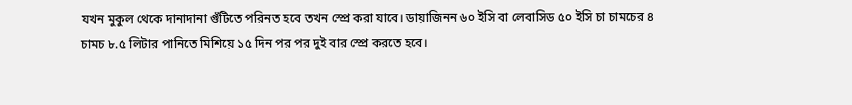যখন মুকুল থেকে দানাদানা গুঁটিতে পরিনত হবে তখন স্প্রে করা যাবে। ডায়াজিনন ৬০ ইসি বা লেবাসিড ৫০ ইসি চা চামচের ৪ চামচ ৮.৫ লিটার পানিতে মিশিয়ে ১৫ দিন পর পর দুই বার স্প্রে করতে হবে।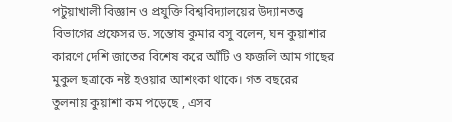পটুয়াখালী বিজ্ঞান ও প্রযুক্তি বিশ্ববিদ্যালয়ের উদ্যানতত্ত্ব বিভাগের প্রফেসর ড. সন্তোষ কুমার বসু বলেন, ঘন কুয়াশার কারণে দেশি জাতের বিশেষ করে আঁটি ও ফজলি আম গাছের মুকুল ছত্রাকে নষ্ট হওয়ার আশংকা থাকে। গত বছরের তুলনায় কুয়াশা কম পড়েছে , এসব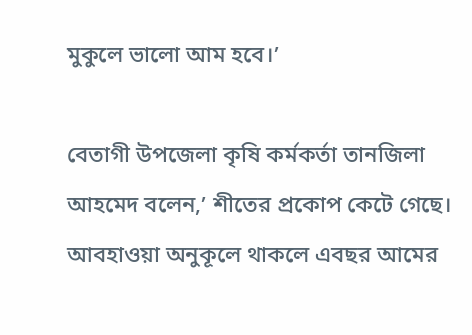মুকুলে ভালো আম হবে।’

বেতাগী উপজেলা কৃষি কর্মকর্তা তানজিলা আহমেদ বলেন,’ শীতের প্রকোপ কেটে গেছে। আবহাওয়া অনুকূলে থাকলে এবছর আমের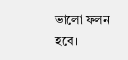ভালো ফলন হবে।